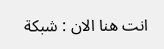انت هنا الان : شبكة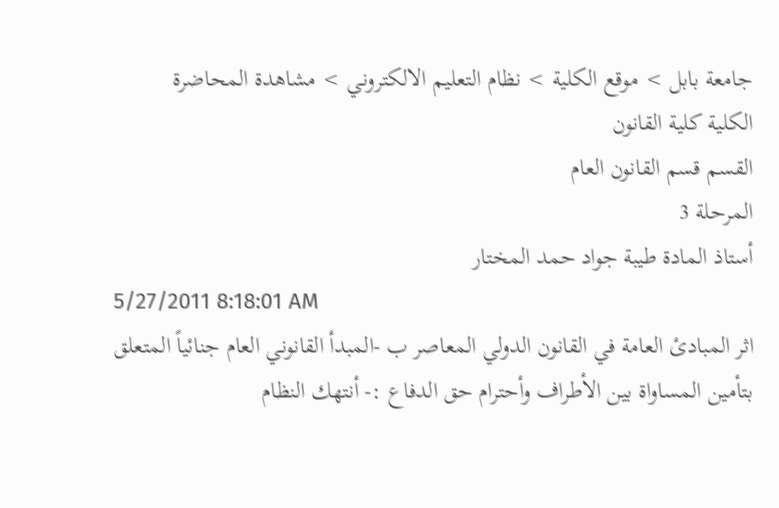جامعة بابل > موقع الكلية > نظام التعليم الالكتروني > مشاهدة المحاضرة
الكلية كلية القانون
القسم قسم القانون العام
المرحلة 3
أستاذ المادة طيبة جواد حمد المختار
5/27/2011 8:18:01 AM
اثر المبادئ العامة في القانون الدولي المعاصر ب -المبدأ القانوني العام جنائياً المتعلق بتأمين المساواة بين الأطراف وأحترام حق الدفاع :- أنتهك النظام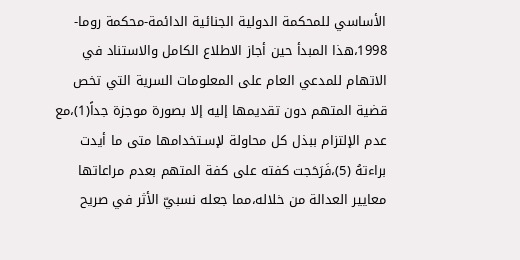الأساسي للمحكمة الدولية الجنائية الدائمة-محكمة روما- 1998،هذا المبدأ حين أجاز الاطلاع الكامل والاستناد في الاتهام للمدعي العام على المعلومات السرية التي تخص قضية المتهم دون تقديمها إليه إلا بصورة موجزة جداً(1)،مع عدم الإلتزام ببذل كل محاولة لإسـتخدامها متى ما أيدت براءتهُ (5)،فَرَحَجت كفته على كفة المتهم بعدم مراعاتها معايير العدالة من خلاله،مما جعله نسبيّ الأثر في صريح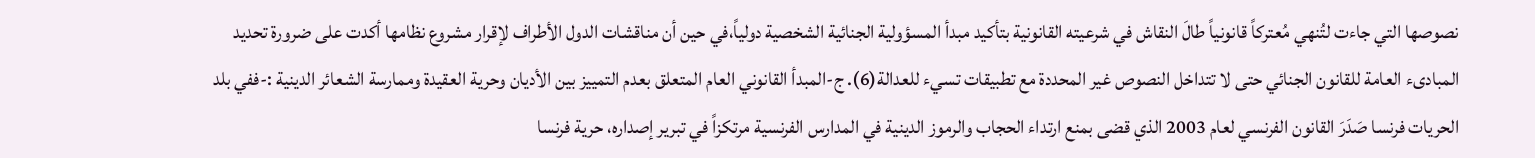نصوصها التي جاءت لتُنهي مُعتركاً قانونياً طالَ النقاش في شرعيته القانونية بتأكيد مبدأ المسؤولية الجنائية الشخصية دولياً،في حين أن مناقشات الدول الأطراف لإقرار مشروع نظامها أكدت على ضرورة تحديد المبادىء العامة للقانون الجنائي حتى لا تتداخل النصوص غير المحددة مع تطبيقات تسيء للعدالة(6). ج-المبدأ القانوني العام المتعلق بعدم التمييز بين الأديان وحرية العقيدة وممارسة الشعائر الدينية :-ففي بلد الحريات فرنسا صَدَرَ القانون الفرنسي لعام 2003 الذي قضى بمنع ارتداء الحجاب والرموز الدينية في المدارس الفرنسية مرتكزاً في تبرير إصداره، حرية فرنسا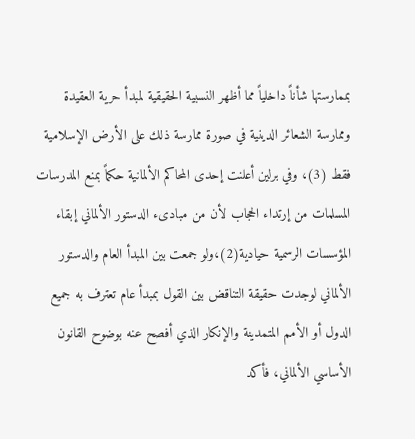بممارستها شأناً داخلياً مما أظهر النسبية الحقيقية لمبدأ حرية العقيدة وممارسة الشعائر الدينية في صورة ممارسة ذلك على الأرض الإسلامية فقط (3)، وفي برلين أعلنت إحدى المحاكم الألمانية حكماً بمنع المدرسات المسلمات من إرتداء الحجاب لأن من مبادىء الدستور الألماني إبقاء المؤسسات الرسمية حيادية(2)،ولو جمعت بين المبدأ العام والدستور الألماني لوجدت حقيقة التناقض بين القول بمبدأ عام تعترف به جميع الدول أو الأمم المتمدينة والإنكار الذي أفصح عنه بوضوح القانون الأساسي الألماني، فأكد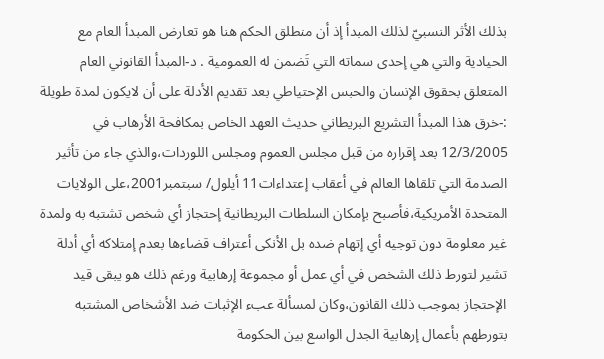بذلك الأثر النسبيّ لذلك المبدأ إذ أن منطلق الحكم هنا هو تعارض المبدأ العام مع الحيادية والتي هي إحدى سماته التي تَضمن له العمومية . د-المبدأ القانوني العام المتعلق بحقوق الإنسان والحبس الإحتياطي بعد تقديم الأدلة على أن لايكون لمدة طويلة :-خرق هذا المبدأ التشريع البريطاني حديث العهد الخاص بمكافحة الأرهاب في 12/3/2005 بعد إقراره من قبل مجلس العموم ومجلس اللوردات،والذي جاء من تأثير الصدمة التي تلقاها العالم في أعقاب إعتداءات11 أيلول/ سبتمبر2001،على الولايات المتحدة الأمريكية،فأصبح بإمكان السلطات البريطانية إحتجاز أي شخص تشتبه به ولمدة غير معلومة دون توجيه أي إتهام ضده بل الأنكى أعتراف قضاءها بعدم إمتلاكه أي أدلة تشير لتورط ذلك الشخص في أي عمل أو مجموعة إرهابية ورغم ذلك هو يبقى قيد الإحتجاز بموجب ذلك القانون،وكان لمسألة عبء الإثبات ضد الأشخاص المشتبه بتورطهم بأعمال إرهابية الجدل الواسع بين الحكومة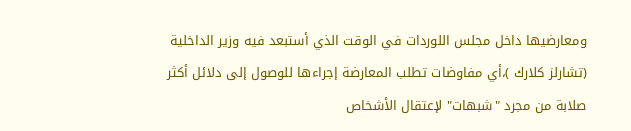ومعارضيها داخل مجلس اللوردات في الوقت الذي أستبعد فيه وزير الداخلية (تشارلز كلارك )،أي مفاوضات تطلب المعارضة إجراءها للوصول إلى دلائل أكثر صلابة من مجرد "شبهات" لإعتقال الأشخاص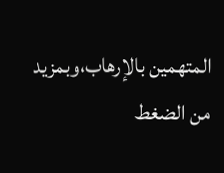المتهمين بالإرهاب،وبمزيد من الضغط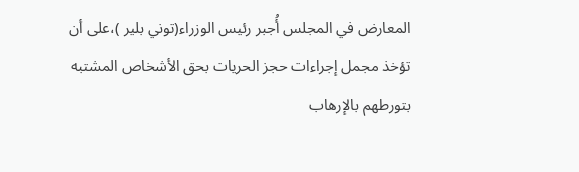المعارض في المجلس أُجبر رئيس الوزراء(توني بلير )،على أن تؤخذ مجمل إجراءات حجز الحريات بحق الأشخاص المشتبه بتورطهم بالإرهاب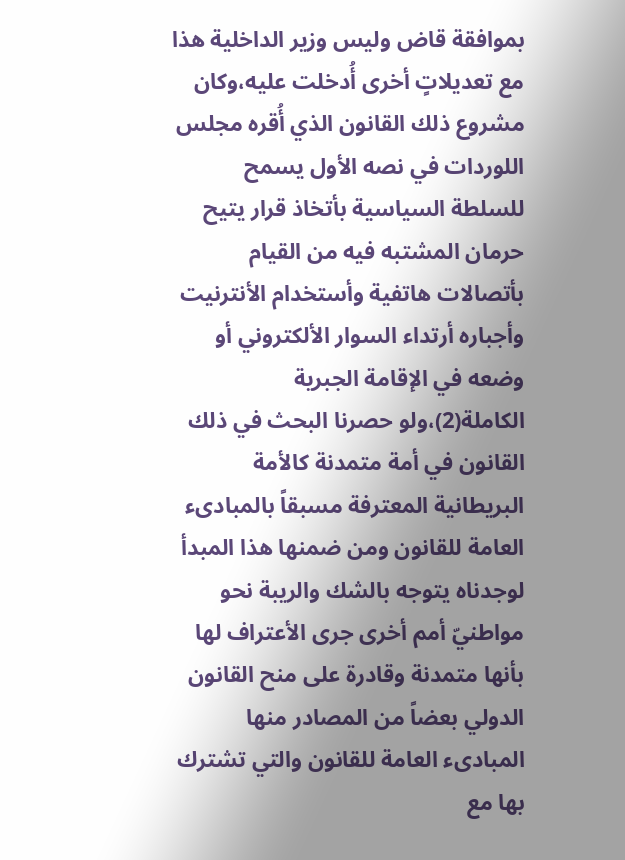بموافقة قاض وليس وزير الداخلية هذا مع تعديلاتٍ أخرى أُدخلت عليه،وكان مشروع ذلك القانون الذي أُقره مجلس اللوردات في نصه الأول يسمح للسلطة السياسية بأتخاذ قرار يتيح حرمان المشتبه فيه من القيام بأتصالات هاتفية وأستخدام الأنترنيت وأجباره أرتداء السوار الألكتروني أو وضعه في الإقامة الجبرية الكاملة(2)،ولو حصرنا البحث في ذلك القانون في أمة متمدنة كالأمة البريطانية المعترفة مسبقاً بالمبادىء العامة للقانون ومن ضمنها هذا المبدأ لوجدناه يتوجه بالشك والريبة نحو مواطنيّ أمم أخرى جرى الأعتراف لها بأنها متمدنة وقادرة على منح القانون الدولي بعضاً من المصادر منها المبادىء العامة للقانون والتي تشترك بها مع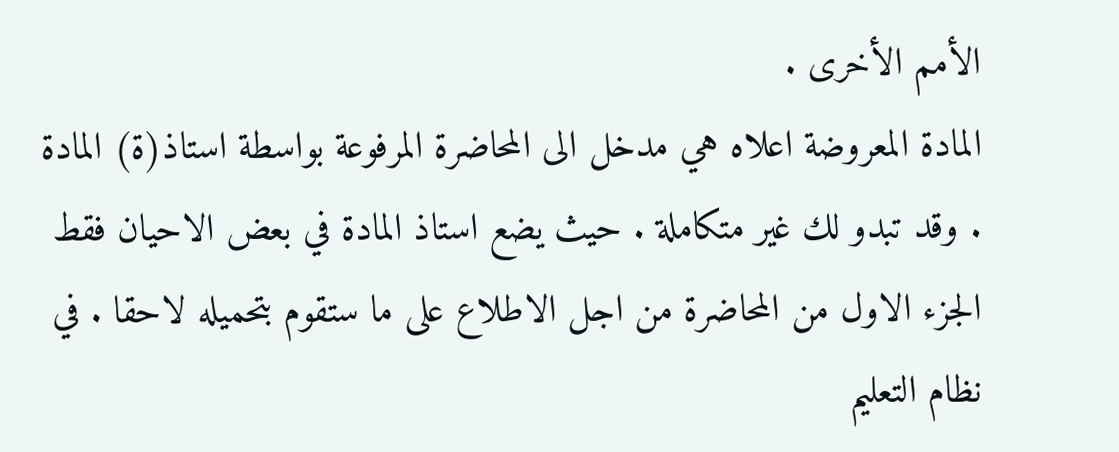الأمم الأخرى .
المادة المعروضة اعلاه هي مدخل الى المحاضرة المرفوعة بواسطة استاذ(ة) المادة . وقد تبدو لك غير متكاملة . حيث يضع استاذ المادة في بعض الاحيان فقط الجزء الاول من المحاضرة من اجل الاطلاع على ما ستقوم بتحميله لاحقا . في نظام التعليم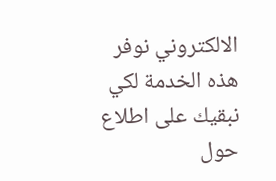الالكتروني نوفر هذه الخدمة لكي نبقيك على اطلاع حول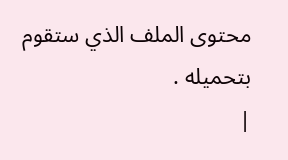محتوى الملف الذي ستقوم بتحميله .
|